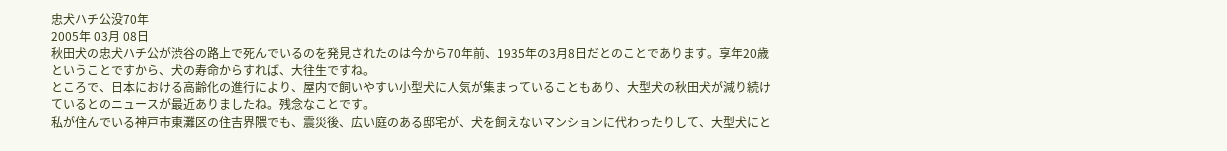忠犬ハチ公没70年
2005年 03月 08日
秋田犬の忠犬ハチ公が渋谷の路上で死んでいるのを発見されたのは今から70年前、1935年の3月8日だとのことであります。享年20歳ということですから、犬の寿命からすれば、大往生ですね。
ところで、日本における高齢化の進行により、屋内で飼いやすい小型犬に人気が集まっていることもあり、大型犬の秋田犬が減り続けているとのニュースが最近ありましたね。残念なことです。
私が住んでいる神戸市東灘区の住吉界隈でも、震災後、広い庭のある邸宅が、犬を飼えないマンションに代わったりして、大型犬にと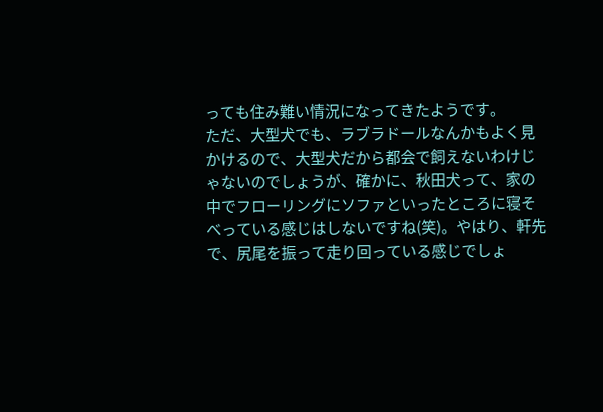っても住み難い情況になってきたようです。
ただ、大型犬でも、ラブラドールなんかもよく見かけるので、大型犬だから都会で飼えないわけじゃないのでしょうが、確かに、秋田犬って、家の中でフローリングにソファといったところに寝そべっている感じはしないですね(笑)。やはり、軒先で、尻尾を振って走り回っている感じでしょ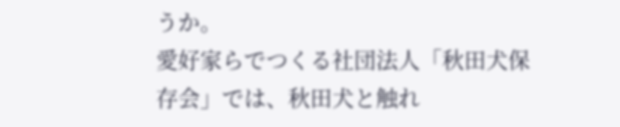うか。
愛好家らでつくる社団法人「秋田犬保存会」では、秋田犬と触れ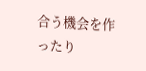合う機会を作ったり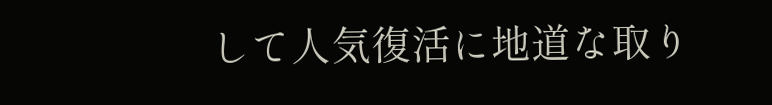して人気復活に地道な取り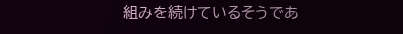組みを続けているそうであ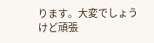ります。大変でしょうけど頑張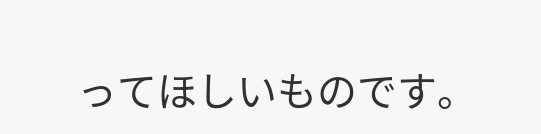ってほしいものです。